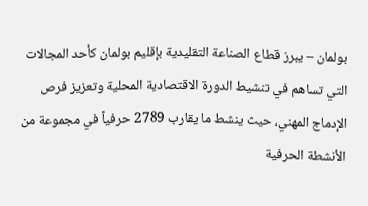بولمان – يبرز قطاع الصناعة التقليدية بإقليم بولمان كأحد المجالات التي تساهم في تنشيط الدورة الاقتصادية المحلية وتعزيز فرص الإدماج المهني، حيث ينشط ما يقارب 2789 حرفياً في مجموعة من الأنشطة الحرفية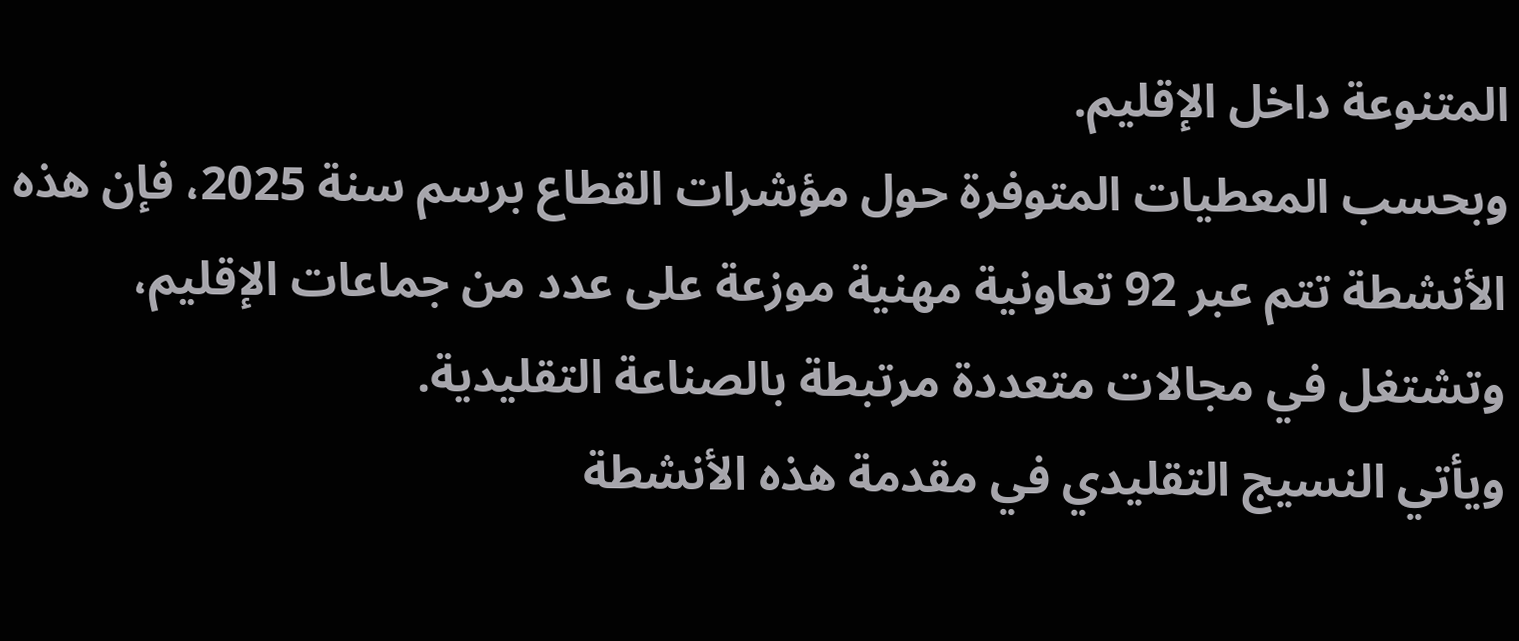المتنوعة داخل الإقليم.
وبحسب المعطيات المتوفرة حول مؤشرات القطاع برسم سنة 2025، فإن هذه الأنشطة تتم عبر 92 تعاونية مهنية موزعة على عدد من جماعات الإقليم، وتشتغل في مجالات متعددة مرتبطة بالصناعة التقليدية.
ويأتي النسيج التقليدي في مقدمة هذه الأنشطة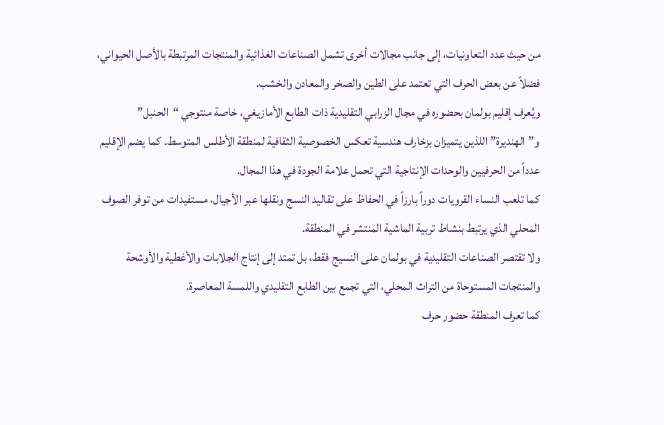من حيث عدد التعاونيات، إلى جانب مجالات أخرى تشمل الصناعات الغذائية والمنتجات المرتبطة بالأصل الحيواني، فضلاً عن بعض الحرف التي تعتمد على الطين والصخر والمعادن والخشب.
ويُعرف إقليم بولمان بحضوره في مجال الزرابي التقليدية ذات الطابع الأمازيغي، خاصة منتوجي “الحنبل” و”الهنديرة” اللذين يتميزان بزخارف هندسية تعكس الخصوصية الثقافية لمنطقة الأطلس المتوسط. كما يضم الإقليم عدداً من الحرفيين والوحدات الإنتاجية التي تحمل علامة الجودة في هذا المجال.
كما تلعب النساء القرويات دوراً بارزاً في الحفاظ على تقاليد النسج ونقلها عبر الأجيال، مستفيدات من توفر الصوف المحلي الذي يرتبط بنشاط تربية الماشية المنتشر في المنطقة.
ولا تقتصر الصناعات التقليدية في بولمان على النسيج فقط، بل تمتد إلى إنتاج الجلابات والأغطية والأوشحة والمنتجات المستوحاة من التراث المحلي، التي تجمع بين الطابع التقليدي واللمسة المعاصرة.
كما تعرف المنطقة حضور حرف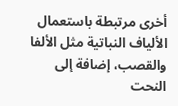أخرى مرتبطة باستعمال الألياف النباتية مثل الألفا والقصب، إضافة إلى النحت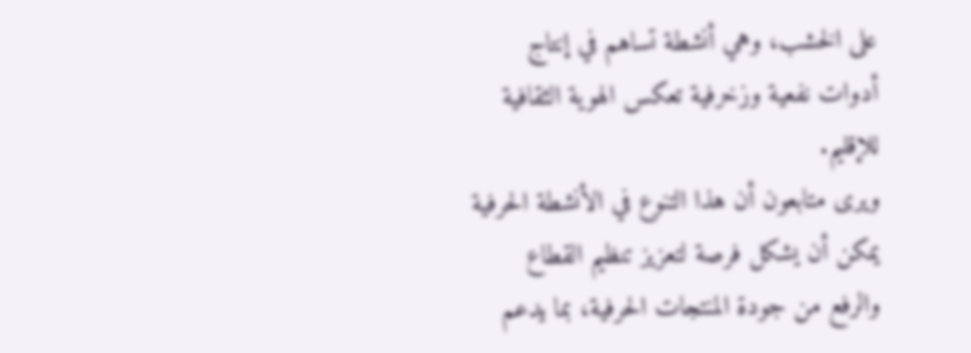على الخشب، وهي أنشطة تساهم في إنتاج أدوات نفعية وزخرفية تعكس الهوية الثقافية للإقليم.
ويرى متابعون أن هذا التنوع في الأنشطة الحرفية يمكن أن يشكل فرصة لتعزيز تنظيم القطاع والرفع من جودة المنتجات الحرفية، بما يدعم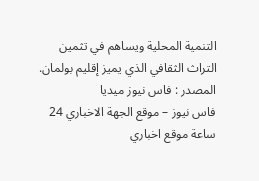التنمية المحلية ويساهم في تثمين التراث الثقافي الذي يميز إقليم بولمان.
المصدر : فاس نيوز ميديا
فاس نيوز – موقع الجهة الاخباري 24 ساعة موقع اخباري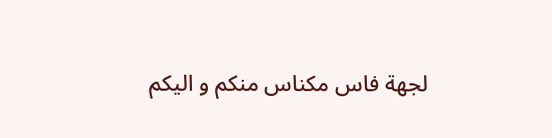لجهة فاس مكناس منكم و اليكم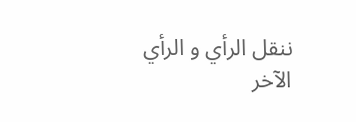ننقل الرأي و الرأي الآخر